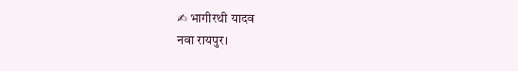✍ भागीरथी यादव
नवा रायपुर।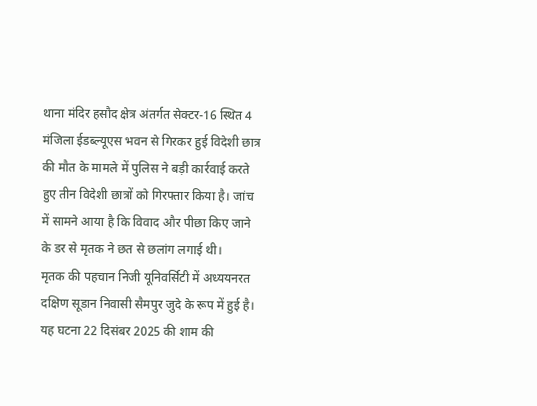थाना मंदिर हसौद क्षेत्र अंतर्गत सेक्टर-16 स्थित 4 मंजिला ईडब्ल्यूएस भवन से गिरकर हुई विदेशी छात्र की मौत के मामले में पुलिस ने बड़ी कार्रवाई करते हुए तीन विदेशी छात्रों को गिरफ्तार किया है। जांच में सामने आया है कि विवाद और पीछा किए जाने के डर से मृतक ने छत से छलांग लगाई थी।
मृतक की पहचान निजी यूनिवर्सिटी में अध्ययनरत दक्षिण सूडान निवासी सैमपुर जुदे के रूप में हुई है। यह घटना 22 दिसंबर 2025 की शाम की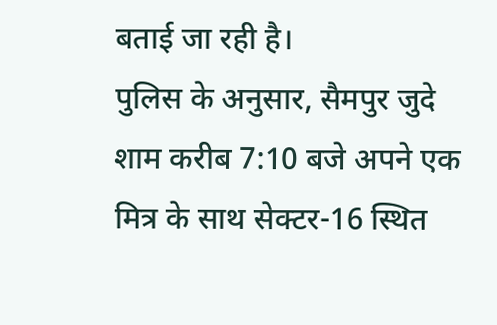बताई जा रही है।
पुलिस के अनुसार, सैमपुर जुदे शाम करीब 7:10 बजे अपने एक मित्र के साथ सेक्टर-16 स्थित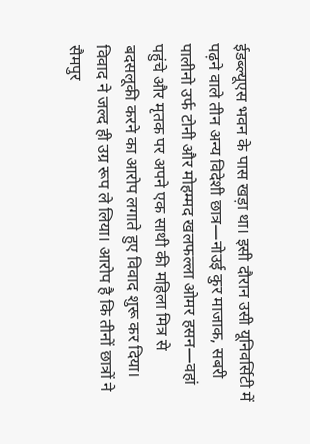ईडब्ल्यूएस भवन के पास खड़ा था। इसी दौरान उसी यूनिवर्सिटी में पढ़ने वाले तीन अन्य विदेशी छात्र—नोउई कुर माजाक, सबरी पालीनो उर्फ टोनी और मोहम्मद खलफल्ला ओमर हसन—वहां पहुंचे और मृतक पर अपने एक साथी की महिला मित्र से बदसलूकी करने का आरोप लगाते हुए विवाद शुरू कर दिया।
विवाद ने जल्द ही उग्र रूप ले लिया। आरोप है कि तीनों छात्रों ने सैमपुर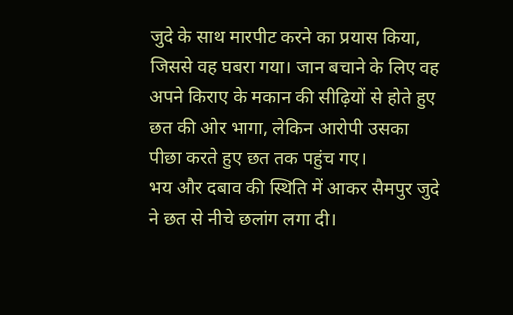जुदे के साथ मारपीट करने का प्रयास किया, जिससे वह घबरा गया। जान बचाने के लिए वह अपने किराए के मकान की सीढ़ियों से होते हुए छत की ओर भागा, लेकिन आरोपी उसका पीछा करते हुए छत तक पहुंच गए।
भय और दबाव की स्थिति में आकर सैमपुर जुदे ने छत से नीचे छलांग लगा दी।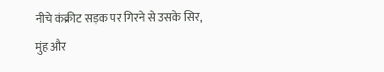नीचे कंक्रीट सड़क पर गिरने से उसके सिर, मुंह और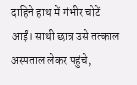दाहिने हाथ में गंभीर चोटें आईं। साथी छात्र उसे तत्काल अस्पताल लेकर पहुंचे,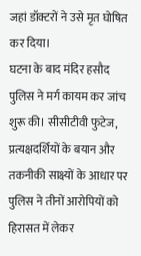जहां डॉक्टरों ने उसे मृत घोषित कर दिया।
घटना के बाद मंदिर हसौद पुलिस ने मर्ग कायम कर जांच शुरू की। सीसीटीवी फुटेज, प्रत्यक्षदर्शियों के बयान और तकनीकी साक्ष्यों के आधार पर पुलिस ने तीनों आरोपियों को हिरासत में लेकर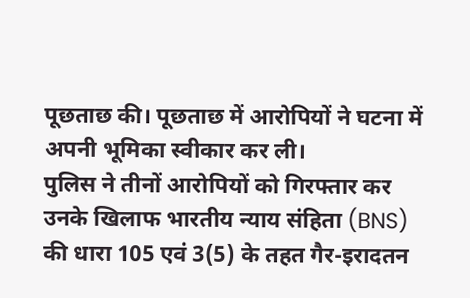पूछताछ की। पूछताछ में आरोपियों ने घटना में अपनी भूमिका स्वीकार कर ली।
पुलिस ने तीनों आरोपियों को गिरफ्तार कर उनके खिलाफ भारतीय न्याय संहिता (BNS) की धारा 105 एवं 3(5) के तहत गैर-इरादतन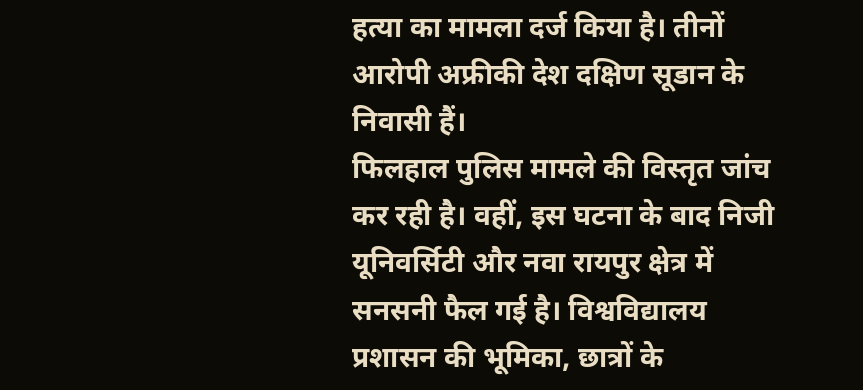हत्या का मामला दर्ज किया है। तीनों आरोपी अफ्रीकी देश दक्षिण सूडान के निवासी हैं।
फिलहाल पुलिस मामले की विस्तृत जांच कर रही है। वहीं, इस घटना के बाद निजी यूनिवर्सिटी और नवा रायपुर क्षेत्र में सनसनी फैल गई है। विश्वविद्यालय प्रशासन की भूमिका, छात्रों के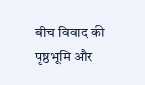बीच विवाद की पृष्ठभूमि और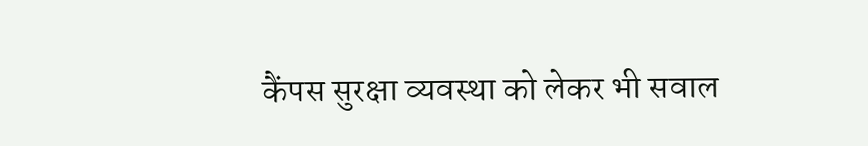कैंपस सुरक्षा व्यवस्था को लेकर भी सवाल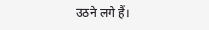उठने लगे हैं।